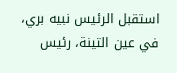استقبل الرئيس نبيه بري، في عين التينة، رئيس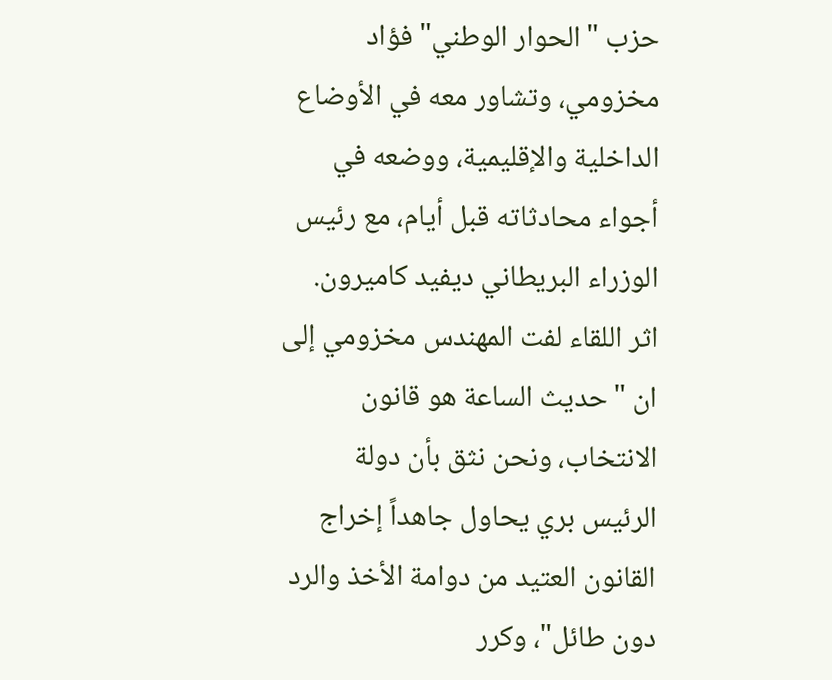حزب "الحوار الوطني" فؤاد مخزومي، وتشاور معه في الأوضاع الداخلية والإقليمية، ووضعه في أجواء محادثاته قبل أيام، مع رئيس الوزراء البريطاني ديفيد كاميرون.
اثر اللقاء لفت المهندس مخزومي إلى ان "حديث الساعة هو قانون الانتخاب، ونحن نثق بأن دولة الرئيس بري يحاول جاهداً إخراج القانون العتيد من دوامة الأخذ والرد دون طائل"، وكرر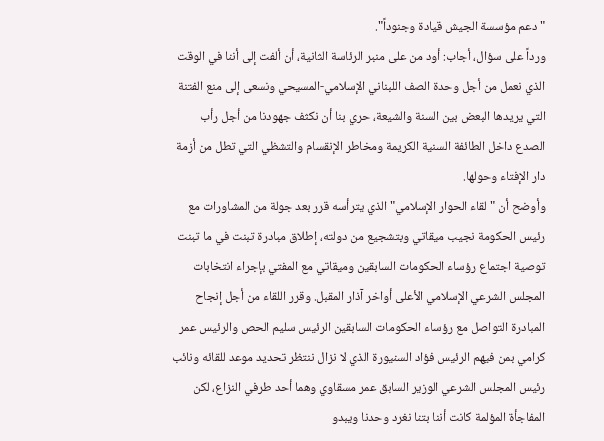"دعم مؤسسة الجيش قيادة وجنوداً".
ورداً على سؤال، أجاب: أود من على منبر الرئاسة الثانية، أن ألفت إلى أننا في الوقت الذي نعمل من أجل وحدة الصف اللبناني الإسلامي-المسيحي ونسعى إلى منع الفتنة التي يريدها البعض بين السنة والشيعة، حري بنا أن نكثف جهودنا من أجل رأب الصدع داخل الطائفة السنية الكريمة ومخاطر الإنقسام والتشظي التي تطل من أزمة دار الإفتاء وحولها.
وأوضح أن "لقاء الحوار الإسلامي" الذي يترأسه قرر بعد جولة من المشاورات مع رئيس الحكومة نجيب ميقاتي وبتشجيع من دولته، إطلاق مبادرة تبنت في ما تبنت توصية اجتماع رؤساء الحكومات السابقين وميقاتي مع المفتي بإجراء انتخابات المجلس الشرعي الإسلامي الأعلى أواخر آذار المقبل. وقرر اللقاء من أجل إنجاح المبادرة التواصل مع رؤساء الحكومات السابقين الرئيس سليم الحص والرئيس عمر كرامي بمن فيهم الرئيس فؤاد السنيورة الذي لا نزال ننتظر تحديد موعد للقائه ونائب رئيس المجلس الشرعي الوزير السابق عمر مسقاوي وهما أحد طرفي النزاع، لكن المفاجأة المؤلمة كانت أننا بتنا نغرد وحدنا ويبدو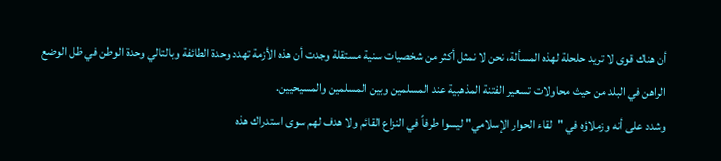أن هناك قوى لا تريد حلحلة لهذه المسألة، نحن لا نمثل أكثر من شخصيات سنية مستقلة وجدت أن هذه الأزمة تهدد وحدة الطائفة وبالتالي وحدة الوطن في ظل الوضع الراهن في البلد من حيث محاولات تسعير الفتنة المذهبية عند المسلمين وبين المسلمين والمسيحيين.
وشدد على أنه وزملاؤه في "لقاء الحوار الإسلامي" ليسوا طرفاً في النزاع القائم ولا هدف لهم سوى استدراك هذه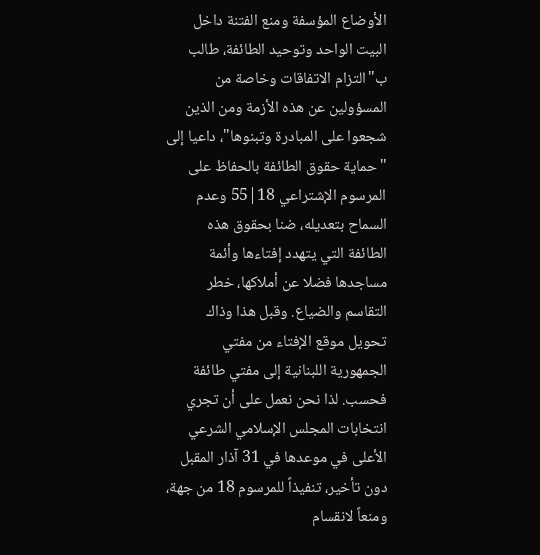الأوضاع المؤسفة ومنع الفتنة داخل البيت الواحد وتوحيد الطائفة، طالب ب"التزام الاتفاقات وخاصة من المسؤولين عن هذه الأزمة ومن الذين شجعوا على المبادرة وتبنوها"، داعيا إلى "حماية حقوق الطائفة بالحفاظ على المرسوم الإشتراعي 18|55 وعدم السماح بتعديله، ضنا بحقوق هذه الطائفة التي يتهدد إفتاءها وأئمة مساجدها فضلا عن أملاكها، خطر التقاسم والضياع. وقبل هذا وذاك تحويل موقع الإفتاء من مفتي الجمهورية اللبنانية إلى مفتي طائفة فحسب. لذا نحن نعمل على أن تجري انتخابات المجلس الإسلامي الشرعي الأعلى في موعدها في 31 آذار المقبل دون تأخير، تنفيذاً للمرسوم 18 من جهة، ومنعاً لانقسام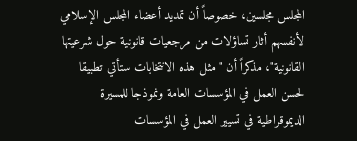المجلس مجلسين، خصوصاً أن تمديد أعضاء المجلس الإسلامي لأنفسهم أثار تساؤلات من مرجعيات قانونية حول شرعيتها القانونية"، مذكراً أن "مثل هذه الانتخابات ستأتي تطبيقا لحسن العمل في المؤسسات العامة ونموذجا للمسيرة الديموقراطية في تسيير العمل في المؤسسات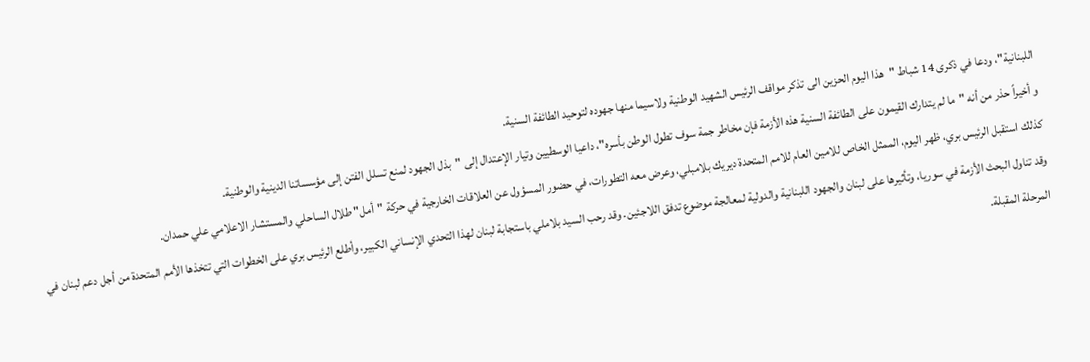اللبنانية"، ودعا في ذكرى 14 شباط "هذا اليوم الحزين الى تذكر مواقف الرئيس الشهيد الوطنية ولاسيما منها جهوده لتوحيد الطائفة السنية.
و أخيراً حذر من أنه "ما لم يتدارك القيمون على الطائفة السنية هذه الأزمة فإن مخاطر جمة سوف تطول الوطن بأسره"، داعيا الوسطيين وتيار الإعتدال إلى "بذل الجهود لمنع تسلل الفتن إلى مؤسساتنا الدينية والوطنية.
كذلك استقبل الرئيس بري، ظهر اليوم، الممثل الخاص للامين العام للامم المتحدة ديريك بلامبلي، وعرض معه التطورات، في حضور المسؤول عن العلاقات الخارجية في حركة "أمل" طلال الساحلي والمستشار الاعلامي علي حمدان.
وقد تناول البحث الأزمة في سوريا، وتأثيرها على لبنان والجهود اللبنانية والدولية لمعالجة موضوع تدفق اللاجئين. وقد رحب السيد بلاملي باستجابة لبنان لهذا التحدي الإنساني الكبير، وأطلع الرئيس بري على الخطوات التي تتخذها الأمم المتحدة من أجل دعم لبنان في المرحلة المقبلة.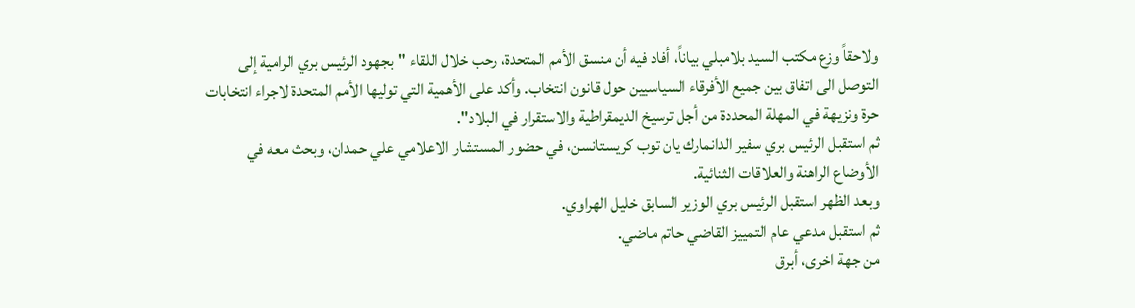ولاحقاً وزع مكتب السيد بلامبلي بياناً، أفاد فيه أن منسق الأمم المتحدة، رحب خلال اللقاء "بجهود الرئيس بري الرامية إلى التوصل الى اتفاق بين جميع الأفرقاء السياسيين حول قانون انتخاب. وأكد على الأهمية التي توليها الأمم المتحدة لاجراء انتخابات حرة ونزيهة في المهلة المحددة من أجل ترسيخ الديمقراطية والاستقرار في البلاد".
ثم استقبل الرئيس بري سفير الدانمارك يان توب كريستانسن، في حضور المستشار الاعلامي علي حمدان، وبحث معه في الأوضاع الراهنة والعلاقات الثنائية.
وبعد الظهر استقبل الرئيس بري الوزير السابق خليل الهراوي.
ثم استقبل مدعي عام التمييز القاضي حاتم ماضي.
من جهة اخرى، أبرق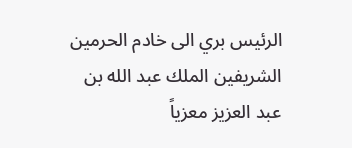الرئيس بري الى خادم الحرمين الشريفين الملك عبد الله بن عبد العزيز معزياً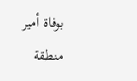بوفاة أمير منطقة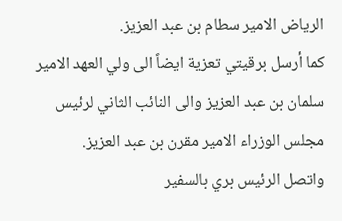الرياض الامير سطام بن عبد العزيز.
كما أرسل برقيتي تعزية ايضاً الى ولي العهد الامير سلمان بن عبد العزيز والى النائب الثاني لرئيس مجلس الوزراء الامير مقرن بن عبد العزيز.
واتصل الرئيس بري بالسفير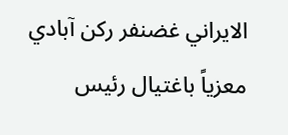الايراني غضنفر ركن آبادي معزياً باغتيال رئيس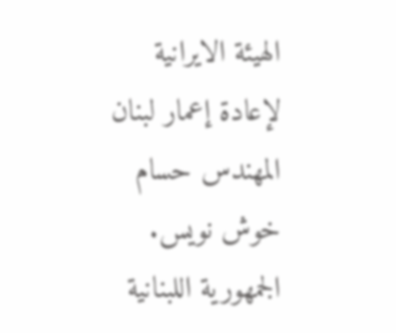الهيئة الايرانية لإعادة إعمار لبنان المهندس حسام خوش نويس.
الجمهورية اللبنانية